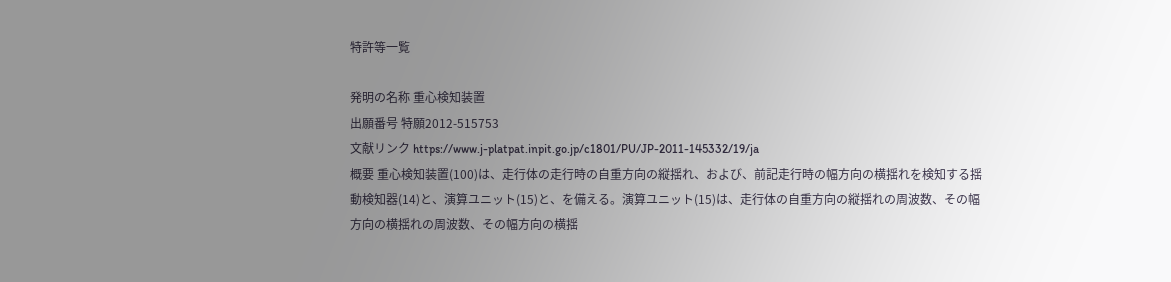特許等一覧

発明の名称 重心検知装置
出願番号 特願2012-515753
文献リンク https://www.j-platpat.inpit.go.jp/c1801/PU/JP-2011-145332/19/ja
概要 重心検知装置(100)は、走行体の走行時の自重方向の縦揺れ、および、前記走行時の幅方向の横揺れを検知する揺動検知器(14)と、演算ユニット(15)と、を備える。演算ユニット(15)は、走行体の自重方向の縦揺れの周波数、その幅方向の横揺れの周波数、その幅方向の横揺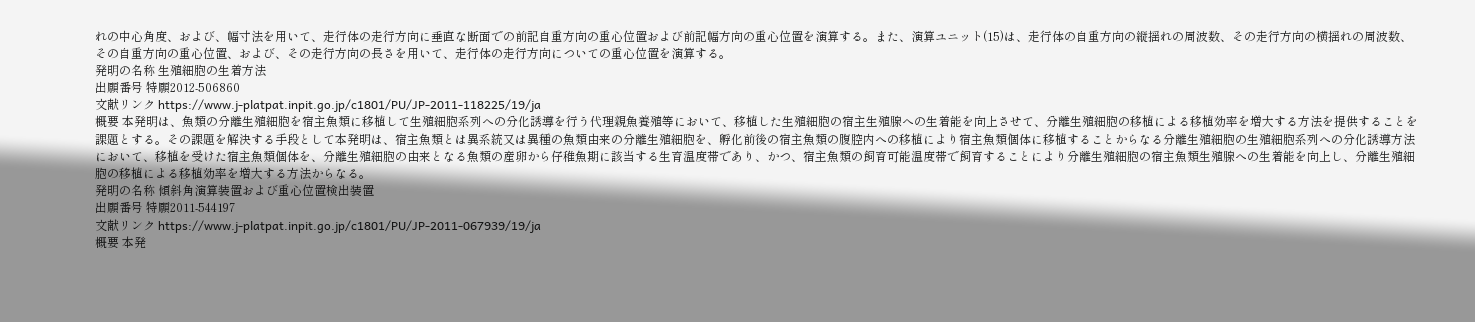れの中心角度、および、幅寸法を用いて、走行体の走行方向に垂直な断面での前記自重方向の重心位置および前記幅方向の重心位置を演算する。また、演算ユニット(15)は、走行体の自重方向の縦揺れの周波数、その走行方向の横揺れの周波数、その自重方向の重心位置、および、その走行方向の長さを用いて、走行体の走行方向についての重心位置を演算する。
発明の名称 生殖細胞の生着方法
出願番号 特願2012-506860
文献リンク https://www.j-platpat.inpit.go.jp/c1801/PU/JP-2011-118225/19/ja
概要 本発明は、魚類の分離生殖細胞を宿主魚類に移植して生殖細胞系列への分化誘導を行う代理親魚養殖等において、移植した生殖細胞の宿主生殖腺への生着能を向上させて、分離生殖細胞の移植による移植効率を増大する方法を提供することを課題とする。その課題を解決する手段として本発明は、宿主魚類とは異系統又は異種の魚類由来の分離生殖細胞を、孵化前後の宿主魚類の腹腔内への移植により宿主魚類個体に移植することからなる分離生殖細胞の生殖細胞系列への分化誘導方法において、移植を受けた宿主魚類個体を、分離生殖細胞の由来となる魚類の産卵から仔稚魚期に該当する生育温度帯であり、かつ、宿主魚類の飼育可能温度帯で飼育することにより分離生殖細胞の宿主魚類生殖腺への生着能を向上し、分離生殖細胞の移植による移植効率を増大する方法からなる。
発明の名称 傾斜角演算装置および重心位置検出装置
出願番号 特願2011-544197
文献リンク https://www.j-platpat.inpit.go.jp/c1801/PU/JP-2011-067939/19/ja
概要 本発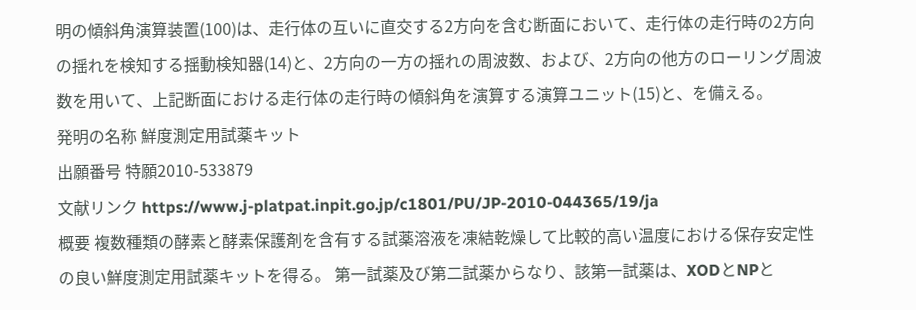明の傾斜角演算装置(100)は、走行体の互いに直交する2方向を含む断面において、走行体の走行時の2方向の揺れを検知する揺動検知器(14)と、2方向の一方の揺れの周波数、および、2方向の他方のローリング周波数を用いて、上記断面における走行体の走行時の傾斜角を演算する演算ユニット(15)と、を備える。
発明の名称 鮮度測定用試薬キット
出願番号 特願2010-533879
文献リンク https://www.j-platpat.inpit.go.jp/c1801/PU/JP-2010-044365/19/ja
概要 複数種類の酵素と酵素保護剤を含有する試薬溶液を凍結乾燥して比較的高い温度における保存安定性の良い鮮度測定用試薬キットを得る。 第一試薬及び第二試薬からなり、該第一試薬は、XODとNPと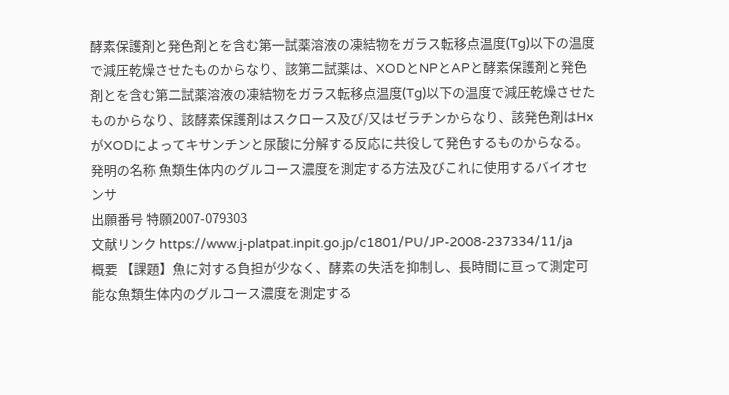酵素保護剤と発色剤とを含む第一試薬溶液の凍結物をガラス転移点温度(Tg)以下の温度で減圧乾燥させたものからなり、該第二試薬は、XODとNPとAPと酵素保護剤と発色剤とを含む第二試薬溶液の凍結物をガラス転移点温度(Tg)以下の温度で減圧乾燥させたものからなり、該酵素保護剤はスクロース及び/又はゼラチンからなり、該発色剤はHxがXODによってキサンチンと尿酸に分解する反応に共役して発色するものからなる。
発明の名称 魚類生体内のグルコース濃度を測定する方法及びこれに使用するバイオセンサ
出願番号 特願2007-079303
文献リンク https://www.j-platpat.inpit.go.jp/c1801/PU/JP-2008-237334/11/ja
概要 【課題】魚に対する負担が少なく、酵素の失活を抑制し、長時間に亘って測定可能な魚類生体内のグルコース濃度を測定する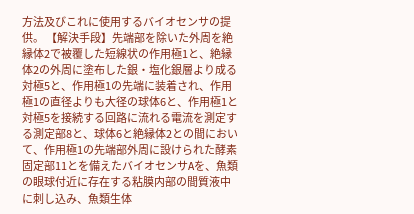方法及びこれに使用するバイオセンサの提供。 【解決手段】先端部を除いた外周を絶縁体2で被覆した短線状の作用極1と、絶縁体2の外周に塗布した銀・塩化銀層より成る対極5と、作用極1の先端に装着され、作用極1の直径よりも大径の球体6と、作用極1と対極5を接続する回路に流れる電流を測定する測定部8と、球体6と絶縁体2との間において、作用極1の先端部外周に設けられた酵素固定部11とを備えたバイオセンサAを、魚類の眼球付近に存在する粘膜内部の間質液中に刺し込み、魚類生体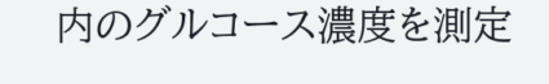内のグルコース濃度を測定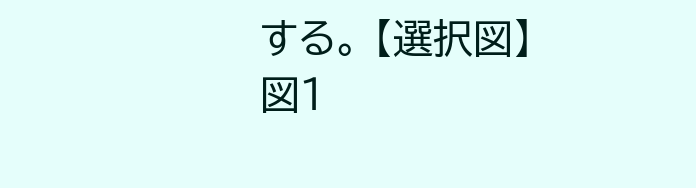する。 【選択図】図1